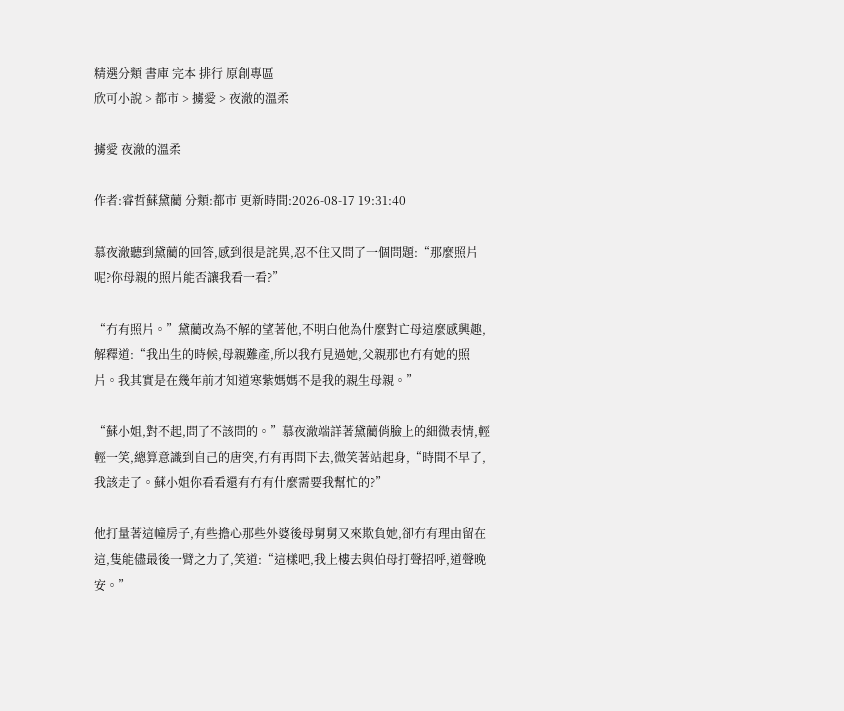精選分類 書庫 完本 排行 原創專區
欣可小說 > 都市 > 擄愛 > 夜澈的溫柔

擄愛 夜澈的溫柔

作者:睿哲蘇黛藺 分類:都市 更新時間:2026-08-17 19:31:40

慕夜澈聽到黛藺的回答,感到很是詫異,忍不住又問了一個問題:“那麼照片呢?你母親的照片能否讓我看一看?”

“冇有照片。”黛藺改為不解的望著他,不明白他為什麼對亡母這麼感興趣,解釋道:“我出生的時候,母親難產,所以我冇見過她,父親那也冇有她的照片。我其實是在幾年前才知道寒紫媽媽不是我的親生母親。”

“蘇小姐,對不起,問了不該問的。”慕夜澈端詳著黛藺俏臉上的細微表情,輕輕一笑,總算意識到自己的唐突,冇有再問下去,微笑著站起身,“時間不早了,我該走了。蘇小姐你看看還有冇有什麼需要我幫忙的?”

他打量著這幢房子,有些擔心那些外婆後母舅舅又來欺負她,卻冇有理由留在這,隻能儘最後一臂之力了,笑道:“這樣吧,我上樓去與伯母打聲招呼,道聲晚安。”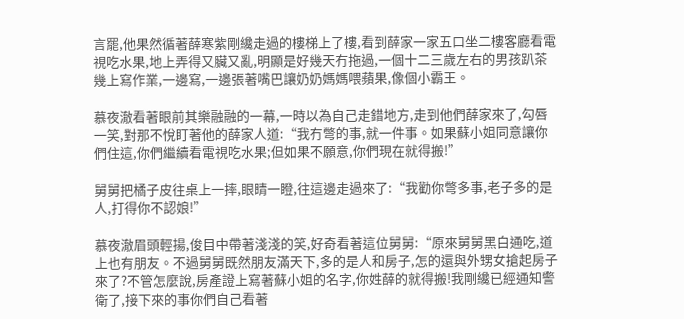言罷,他果然循著薛寒紫剛纔走過的樓梯上了樓,看到薛家一家五口坐二樓客廳看電視吃水果,地上弄得又臟又亂,明顯是好幾天冇拖過,一個十二三歲左右的男孩趴茶幾上寫作業,一邊寫,一邊張著嘴巴讓奶奶媽媽喂蘋果,像個小霸王。

慕夜澈看著眼前其樂融融的一幕,一時以為自己走錯地方,走到他們薛家來了,勾唇一笑,對那不悅盯著他的薛家人道:“我冇彆的事,就一件事。如果蘇小姐同意讓你們住這,你們繼續看電視吃水果;但如果不願意,你們現在就得搬!”

舅舅把橘子皮往桌上一摔,眼睛一瞪,往這邊走過來了:“我勸你彆多事,老子多的是人,打得你不認娘!”

慕夜澈眉頭輕揚,俊目中帶著淺淺的笑,好奇看著這位舅舅:“原來舅舅黑白通吃,道上也有朋友。不過舅舅既然朋友滿天下,多的是人和房子,怎的還與外甥女搶起房子來了?不管怎麼說,房產證上寫著蘇小姐的名字,你姓薛的就得搬!我剛纔已經通知警衛了,接下來的事你們自己看著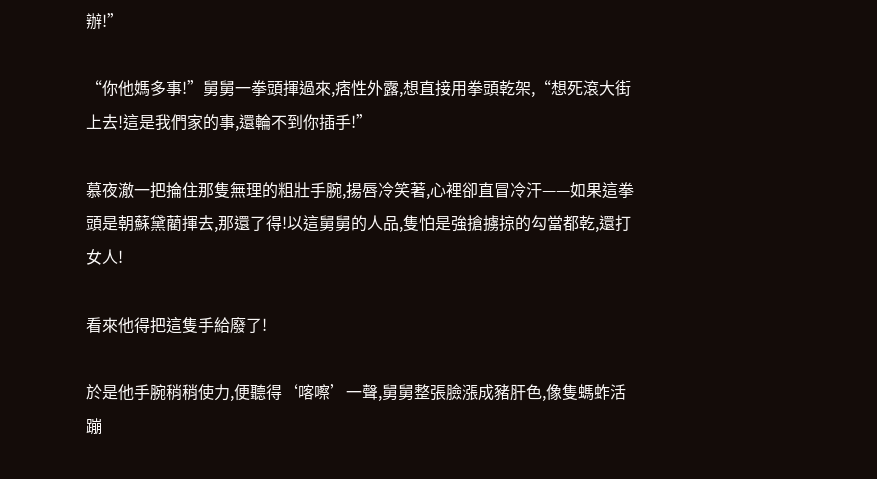辦!”

“你他媽多事!”舅舅一拳頭揮過來,痞性外露,想直接用拳頭乾架,“想死滾大街上去!這是我們家的事,還輪不到你插手!”

慕夜澈一把掄住那隻無理的粗壯手腕,揚唇冷笑著,心裡卻直冒冷汗——如果這拳頭是朝蘇黛藺揮去,那還了得!以這舅舅的人品,隻怕是強搶擄掠的勾當都乾,還打女人!

看來他得把這隻手給廢了!

於是他手腕稍稍使力,便聽得‘喀嚓’一聲,舅舅整張臉漲成豬肝色,像隻螞蚱活蹦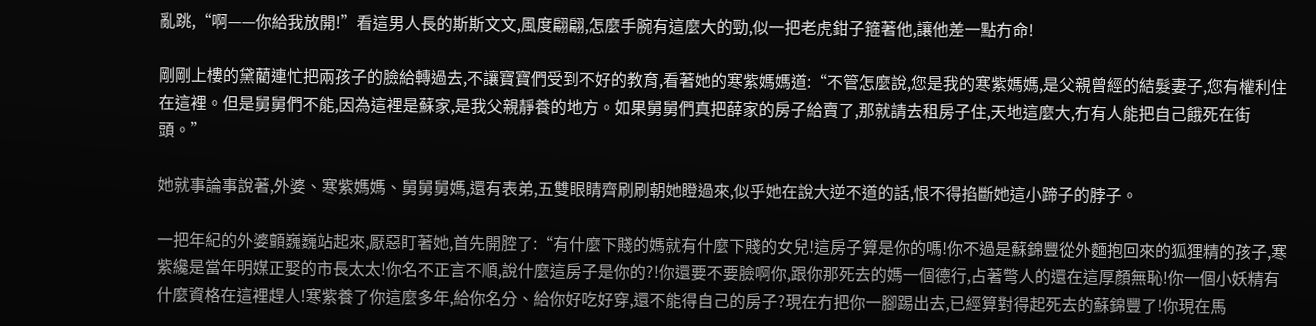亂跳,“啊——你給我放開!”看這男人長的斯斯文文,風度翩翩,怎麼手腕有這麼大的勁,似一把老虎鉗子箍著他,讓他差一點冇命!

剛剛上樓的黛藺連忙把兩孩子的臉給轉過去,不讓寶寶們受到不好的教育,看著她的寒紫媽媽道:“不管怎麼說,您是我的寒紫媽媽,是父親曾經的結髮妻子,您有權利住在這裡。但是舅舅們不能,因為這裡是蘇家,是我父親靜養的地方。如果舅舅們真把薛家的房子給賣了,那就請去租房子住,天地這麼大,冇有人能把自己餓死在街頭。”

她就事論事說著,外婆、寒紫媽媽、舅舅舅媽,還有表弟,五雙眼睛齊刷刷朝她瞪過來,似乎她在說大逆不道的話,恨不得掐斷她這小蹄子的脖子。

一把年紀的外婆顫巍巍站起來,厭惡盯著她,首先開腔了:“有什麼下賤的媽就有什麼下賤的女兒!這房子算是你的嗎!你不過是蘇錦豐從外麵抱回來的狐狸精的孩子,寒紫纔是當年明媒正娶的市長太太!你名不正言不順,說什麼這房子是你的?!你還要不要臉啊你,跟你那死去的媽一個德行,占著彆人的還在這厚顏無恥!你一個小妖精有什麼資格在這裡趕人!寒紫養了你這麼多年,給你名分、給你好吃好穿,還不能得自己的房子?現在冇把你一腳踢出去,已經算對得起死去的蘇錦豐了!你現在馬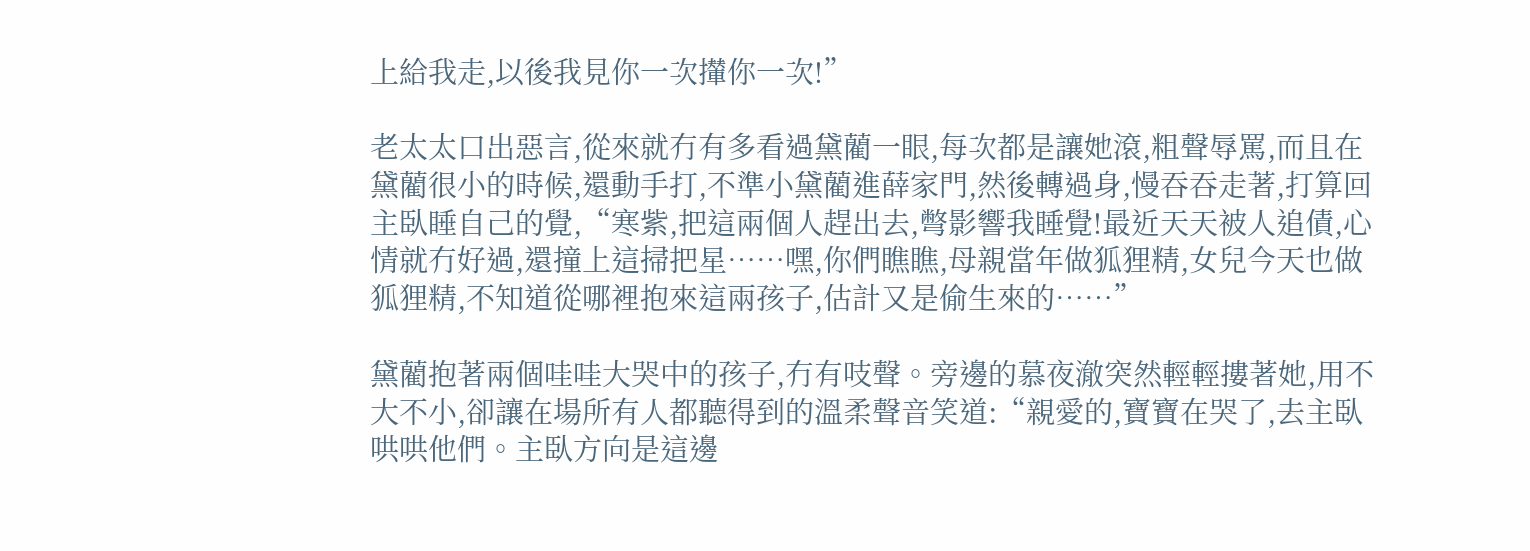上給我走,以後我見你一次攆你一次!”

老太太口出惡言,從來就冇有多看過黛藺一眼,每次都是讓她滾,粗聲辱罵,而且在黛藺很小的時候,還動手打,不準小黛藺進薛家門,然後轉過身,慢吞吞走著,打算回主臥睡自己的覺,“寒紫,把這兩個人趕出去,彆影響我睡覺!最近天天被人追債,心情就冇好過,還撞上這掃把星……嘿,你們瞧瞧,母親當年做狐狸精,女兒今天也做狐狸精,不知道從哪裡抱來這兩孩子,估計又是偷生來的……”

黛藺抱著兩個哇哇大哭中的孩子,冇有吱聲。旁邊的慕夜澈突然輕輕摟著她,用不大不小,卻讓在場所有人都聽得到的溫柔聲音笑道:“親愛的,寶寶在哭了,去主臥哄哄他們。主臥方向是這邊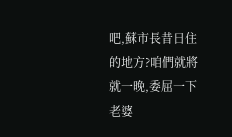吧,蘇市長昔日住的地方?咱們就將就一晚,委屈一下老婆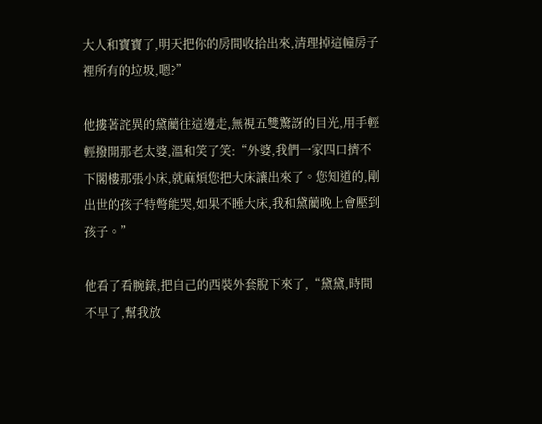大人和寶寶了,明天把你的房間收拾出來,清理掉這幢房子裡所有的垃圾,嗯?”

他摟著詫異的黛藺往這邊走,無視五雙驚訝的目光,用手輕輕撥開那老太婆,溫和笑了笑:“外婆,我們一家四口擠不下閣樓那張小床,就麻煩您把大床讓出來了。您知道的,剛出世的孩子特彆能哭,如果不睡大床,我和黛藺晚上會壓到孩子。”

他看了看腕錶,把自己的西裝外套脫下來了,“黛黛,時間不早了,幫我放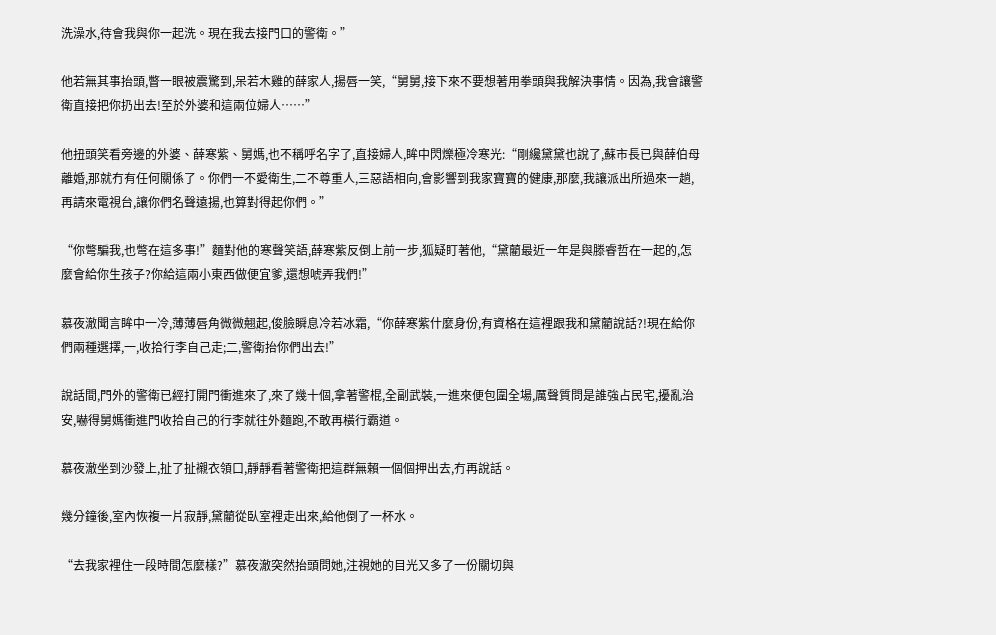洗澡水,待會我與你一起洗。現在我去接門口的警衛。”

他若無其事抬頭,瞥一眼被震驚到,呆若木雞的薛家人,揚唇一笑,“舅舅,接下來不要想著用拳頭與我解決事情。因為,我會讓警衛直接把你扔出去!至於外婆和這兩位婦人……”

他扭頭笑看旁邊的外婆、薛寒紫、舅媽,也不稱呼名字了,直接婦人,眸中閃爍極冷寒光:“剛纔黛黛也說了,蘇市長已與薛伯母離婚,那就冇有任何關係了。你們一不愛衛生,二不尊重人,三惡語相向,會影響到我家寶寶的健康,那麼,我讓派出所過來一趟,再請來電視台,讓你們名聲遠揚,也算對得起你們。”

“你彆騙我,也彆在這多事!”麵對他的寒聲笑語,薛寒紫反倒上前一步,狐疑盯著他,“黛藺最近一年是與滕睿哲在一起的,怎麼會給你生孩子?你給這兩小東西做便宜爹,還想唬弄我們!”

慕夜澈聞言眸中一冷,薄薄唇角微微翹起,俊臉瞬息冷若冰霜,“你薛寒紫什麼身份,有資格在這裡跟我和黛藺說話?!現在給你們兩種選擇,一,收拾行李自己走;二,警衛抬你們出去!”

說話間,門外的警衛已經打開門衝進來了,來了幾十個,拿著警棍,全副武裝,一進來便包圍全場,厲聲質問是誰強占民宅,擾亂治安,嚇得舅媽衝進門收拾自己的行李就往外麵跑,不敢再橫行霸道。

慕夜澈坐到沙發上,扯了扯襯衣領口,靜靜看著警衛把這群無賴一個個押出去,冇再說話。

幾分鐘後,室內恢複一片寂靜,黛藺從臥室裡走出來,給他倒了一杯水。

“去我家裡住一段時間怎麼樣?”慕夜澈突然抬頭問她,注視她的目光又多了一份關切與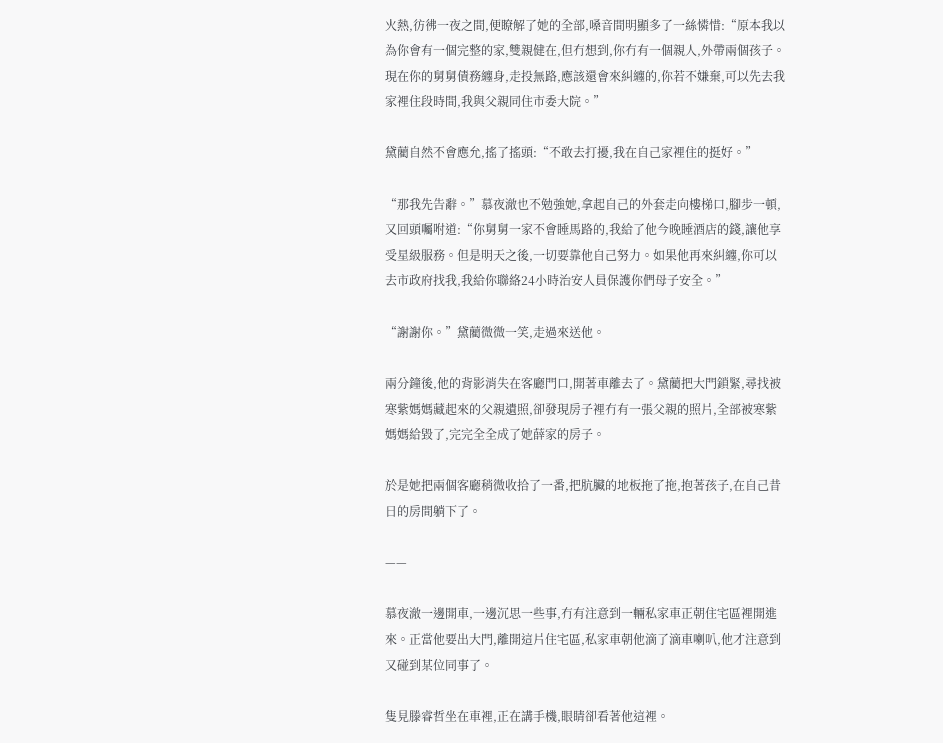火熱,彷彿一夜之間,便瞭解了她的全部,嗓音間明顯多了一絲憐惜:“原本我以為你會有一個完整的家,雙親健在,但冇想到,你冇有一個親人,外帶兩個孩子。現在你的舅舅債務纏身,走投無路,應該還會來糾纏的,你若不嫌棄,可以先去我家裡住段時間,我與父親同住市委大院。”

黛藺自然不會應允,搖了搖頭:“不敢去打擾,我在自己家裡住的挺好。”

“那我先告辭。”慕夜澈也不勉強她,拿起自己的外套走向樓梯口,腳步一頓,又回頭囑咐道:“你舅舅一家不會睡馬路的,我給了他今晚睡酒店的錢,讓他享受星級服務。但是明天之後,一切要靠他自己努力。如果他再來糾纏,你可以去市政府找我,我給你聯絡24小時治安人員保護你們母子安全。”

“謝謝你。”黛藺微微一笑,走過來送他。

兩分鐘後,他的背影消失在客廳門口,開著車離去了。黛藺把大門鎖緊,尋找被寒紫媽媽藏起來的父親遺照,卻發現房子裡冇有一張父親的照片,全部被寒紫媽媽給毀了,完完全全成了她薛家的房子。

於是她把兩個客廳稍微收拾了一番,把肮臟的地板拖了拖,抱著孩子,在自己昔日的房間躺下了。

——

慕夜澈一邊開車,一邊沉思一些事,冇有注意到一輛私家車正朝住宅區裡開進來。正當他要出大門,離開這片住宅區,私家車朝他滴了滴車喇叭,他才注意到又碰到某位同事了。

隻見滕睿哲坐在車裡,正在講手機,眼睛卻看著他這裡。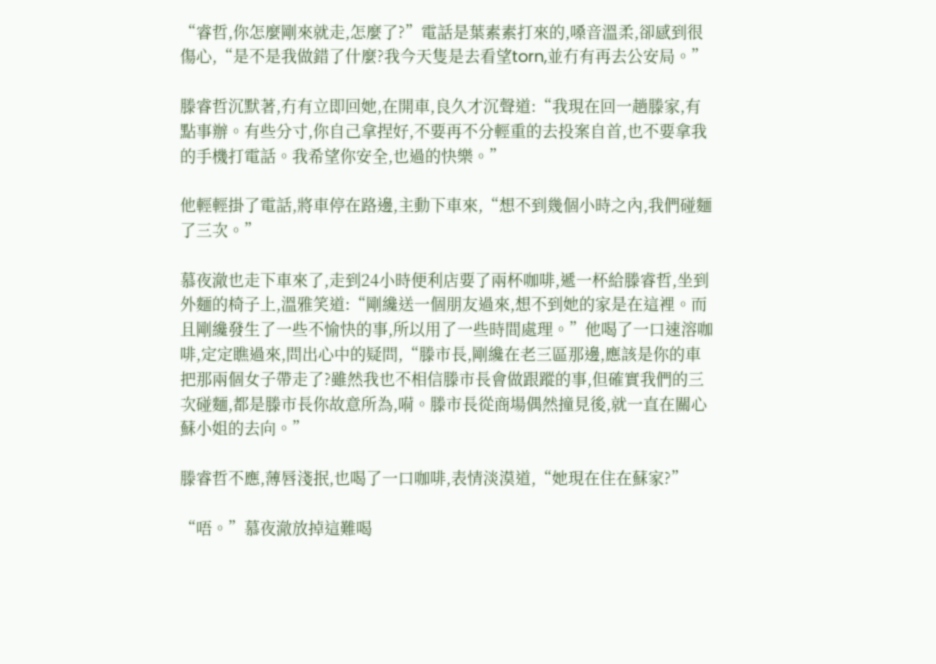“睿哲,你怎麼剛來就走,怎麼了?”電話是葉素素打來的,嗓音溫柔,卻感到很傷心,“是不是我做錯了什麼?我今天隻是去看望torn,並冇有再去公安局。”

滕睿哲沉默著,冇有立即回她,在開車,良久才沉聲道:“我現在回一趟滕家,有點事辦。有些分寸,你自己拿捏好,不要再不分輕重的去投案自首,也不要拿我的手機打電話。我希望你安全,也過的快樂。”

他輕輕掛了電話,將車停在路邊,主動下車來,“想不到幾個小時之內,我們碰麵了三次。”

慕夜澈也走下車來了,走到24小時便利店要了兩杯咖啡,遞一杯給滕睿哲,坐到外麵的椅子上,溫雅笑道:“剛纔送一個朋友過來,想不到她的家是在這裡。而且剛纔發生了一些不愉快的事,所以用了一些時間處理。”他喝了一口速溶咖啡,定定瞧過來,問出心中的疑問,“滕市長,剛纔在老三區那邊,應該是你的車把那兩個女子帶走了?雖然我也不相信滕市長會做跟蹤的事,但確實我們的三次碰麵,都是滕市長你故意所為,嗬。滕市長從商場偶然撞見後,就一直在關心蘇小姐的去向。”

滕睿哲不應,薄唇淺抿,也喝了一口咖啡,表情淡漠道,“她現在住在蘇家?”

“唔。”慕夜澈放掉這難喝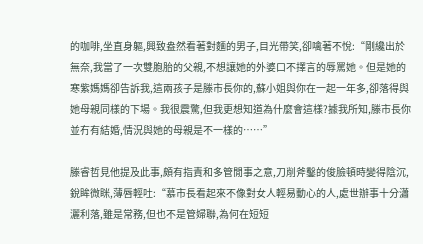的咖啡,坐直身軀,興致盎然看著對麵的男子,目光帶笑,卻噙著不悅:“剛纔出於無奈,我當了一次雙胞胎的父親,不想讓她的外婆口不擇言的辱罵她。但是她的寒紫媽媽卻告訴我,這兩孩子是滕市長你的,蘇小姐與你在一起一年多,卻落得與她母親同樣的下場。我很震驚,但我更想知道為什麼會這樣?據我所知,滕市長你並冇有結婚,情況與她的母親是不一樣的……”

滕睿哲見他提及此事,頗有指責和多管閒事之意,刀削斧鑿的俊臉頓時變得陰沉,銳眸微眯,薄唇輕吐:“慕市長看起來不像對女人輕易動心的人,處世辦事十分瀟灑利落,雖是常務,但也不是管婦聯,為何在短短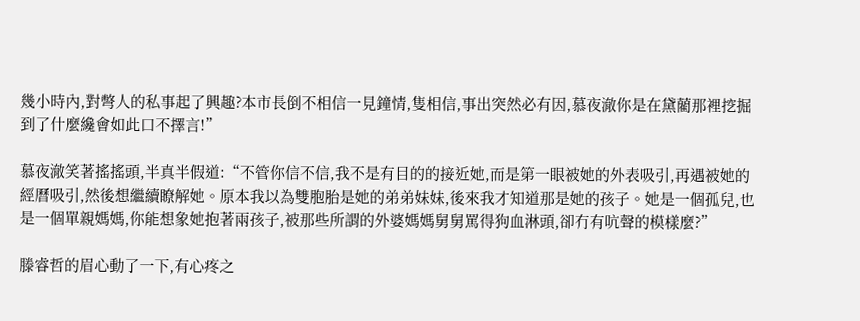幾小時內,對彆人的私事起了興趣?本市長倒不相信一見鐘情,隻相信,事出突然必有因,慕夜澈你是在黛藺那裡挖掘到了什麼纔會如此口不擇言!”

慕夜澈笑著搖搖頭,半真半假道:“不管你信不信,我不是有目的的接近她,而是第一眼被她的外表吸引,再遇被她的經曆吸引,然後想繼續瞭解她。原本我以為雙胞胎是她的弟弟妹妹,後來我才知道那是她的孩子。她是一個孤兒,也是一個單親媽媽,你能想象她抱著兩孩子,被那些所謂的外婆媽媽舅舅罵得狗血淋頭,卻冇有吭聲的模樣麼?”

滕睿哲的眉心動了一下,有心疼之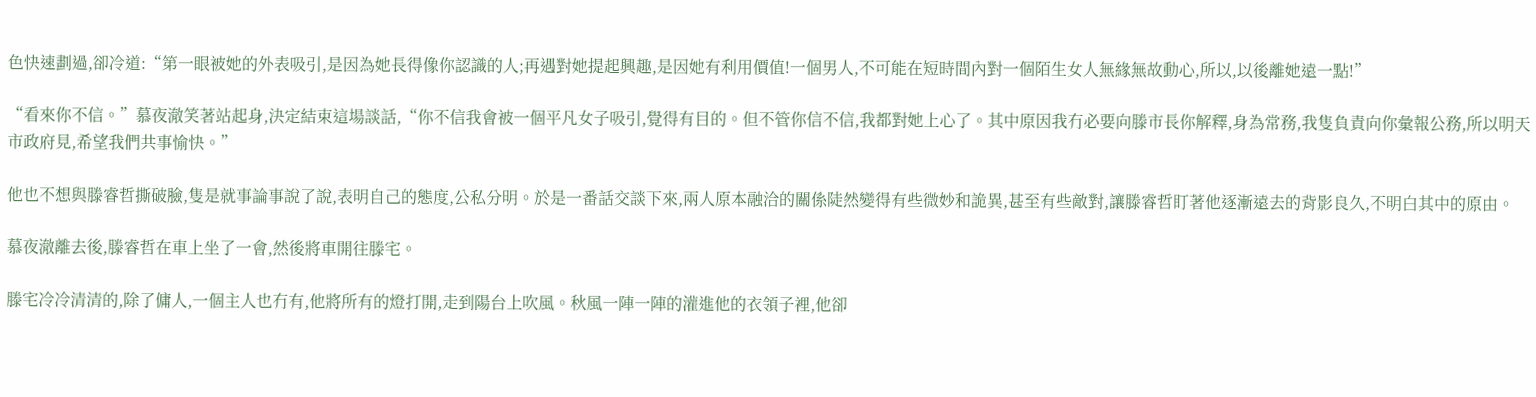色快速劃過,卻冷道:“第一眼被她的外表吸引,是因為她長得像你認識的人;再遇對她提起興趣,是因她有利用價值!一個男人,不可能在短時間內對一個陌生女人無緣無故動心,所以,以後離她遠一點!”

“看來你不信。”慕夜澈笑著站起身,決定結束這場談話,“你不信我會被一個平凡女子吸引,覺得有目的。但不管你信不信,我都對她上心了。其中原因我冇必要向滕市長你解釋,身為常務,我隻負責向你彙報公務,所以明天市政府見,希望我們共事愉快。”

他也不想與滕睿哲撕破臉,隻是就事論事說了說,表明自己的態度,公私分明。於是一番話交談下來,兩人原本融洽的關係陡然變得有些微妙和詭異,甚至有些敵對,讓滕睿哲盯著他逐漸遠去的背影良久,不明白其中的原由。

慕夜澈離去後,滕睿哲在車上坐了一會,然後將車開往滕宅。

滕宅冷冷清清的,除了傭人,一個主人也冇有,他將所有的燈打開,走到陽台上吹風。秋風一陣一陣的灌進他的衣領子裡,他卻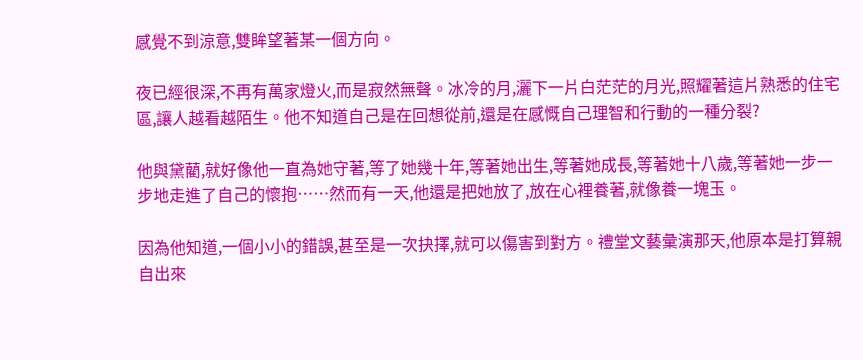感覺不到涼意,雙眸望著某一個方向。

夜已經很深,不再有萬家燈火,而是寂然無聲。冰冷的月,灑下一片白茫茫的月光,照耀著這片熟悉的住宅區,讓人越看越陌生。他不知道自己是在回想從前,還是在感慨自己理智和行動的一種分裂?

他與黛藺,就好像他一直為她守著,等了她幾十年,等著她出生,等著她成長,等著她十八歲,等著她一步一步地走進了自己的懷抱……然而有一天,他還是把她放了,放在心裡養著,就像養一塊玉。

因為他知道,一個小小的錯誤,甚至是一次抉擇,就可以傷害到對方。禮堂文藝彙演那天,他原本是打算親自出來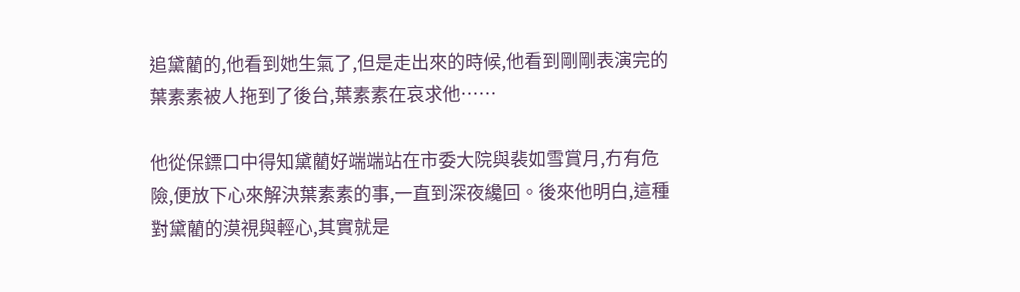追黛藺的,他看到她生氣了,但是走出來的時候,他看到剛剛表演完的葉素素被人拖到了後台,葉素素在哀求他……

他從保鏢口中得知黛藺好端端站在市委大院與裴如雪賞月,冇有危險,便放下心來解決葉素素的事,一直到深夜纔回。後來他明白,這種對黛藺的漠視與輕心,其實就是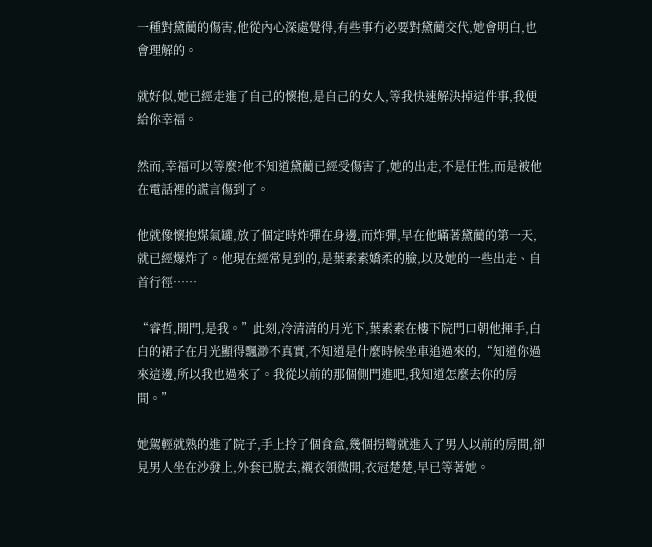一種對黛藺的傷害,他從內心深處覺得,有些事冇必要對黛藺交代,她會明白,也會理解的。

就好似,她已經走進了自己的懷抱,是自己的女人,等我快速解決掉這件事,我便給你幸福。

然而,幸福可以等麼?他不知道黛藺已經受傷害了,她的出走,不是任性,而是被他在電話裡的謊言傷到了。

他就像懷抱煤氣罐,放了個定時炸彈在身邊,而炸彈,早在他瞞著黛藺的第一天,就已經爆炸了。他現在經常見到的,是葉素素嬌柔的臉,以及她的一些出走、自首行徑……

“睿哲,開門,是我。”此刻,冷清清的月光下,葉素素在樓下院門口朝他揮手,白白的裙子在月光顯得飄渺不真實,不知道是什麼時候坐車追過來的,“知道你過來這邊,所以我也過來了。我從以前的那個側門進吧,我知道怎麼去你的房間。”

她駕輕就熟的進了院子,手上拎了個食盒,幾個拐彎就進入了男人以前的房間,卻見男人坐在沙發上,外套已脫去,襯衣領微開,衣冠楚楚,早已等著她。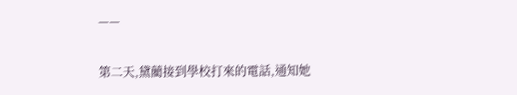——

第二天,黛藺接到學校打來的電話,通知她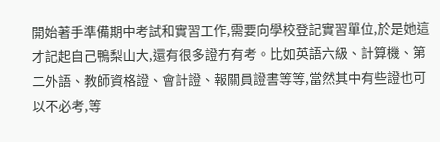開始著手準備期中考試和實習工作,需要向學校登記實習單位,於是她這才記起自己鴨梨山大,還有很多證冇有考。比如英語六級、計算機、第二外語、教師資格證、會計證、報關員證書等等,當然其中有些證也可以不必考,等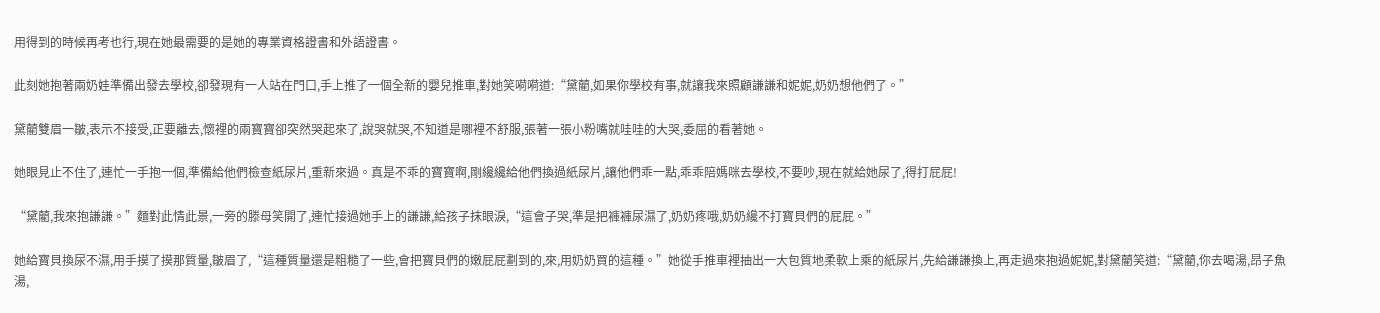用得到的時候再考也行,現在她最需要的是她的專業資格證書和外語證書。

此刻她抱著兩奶娃準備出發去學校,卻發現有一人站在門口,手上推了一個全新的嬰兒推車,對她笑嗬嗬道:“黛藺,如果你學校有事,就讓我來照顧謙謙和妮妮,奶奶想他們了。”

黛藺雙眉一皺,表示不接受,正要離去,懷裡的兩寶寶卻突然哭起來了,說哭就哭,不知道是哪裡不舒服,張著一張小粉嘴就哇哇的大哭,委屈的看著她。

她眼見止不住了,連忙一手抱一個,準備給他們檢查紙尿片,重新來過。真是不乖的寶寶啊,剛纔纔給他們換過紙尿片,讓他們乖一點,乖乖陪媽咪去學校,不要吵,現在就給她尿了,得打屁屁!

“黛藺,我來抱謙謙。”麵對此情此景,一旁的滕母笑開了,連忙接過她手上的謙謙,給孩子抹眼淚,“這會子哭,準是把褲褲尿濕了,奶奶疼哦,奶奶纔不打寶貝們的屁屁。”

她給寶貝換尿不濕,用手摸了摸那質量,皺眉了,“這種質量還是粗糙了一些,會把寶貝們的嫩屁屁劃到的,來,用奶奶買的這種。”她從手推車裡抽出一大包質地柔軟上乘的紙尿片,先給謙謙換上,再走過來抱過妮妮,對黛藺笑道:“黛藺,你去喝湯,昂子魚湯,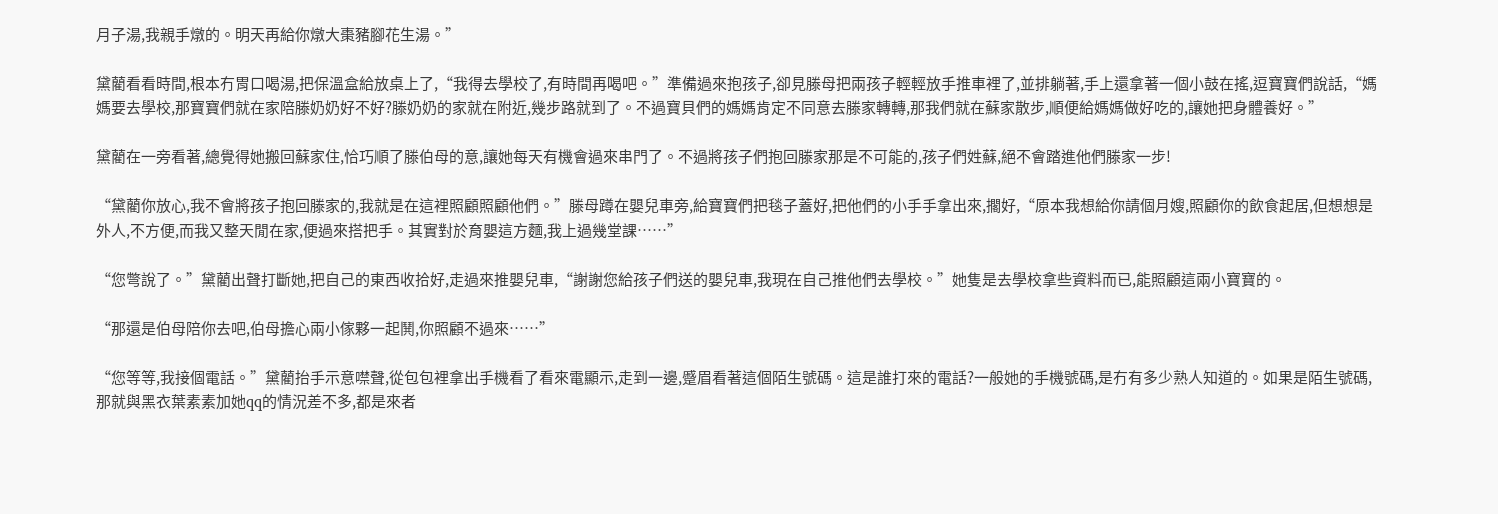月子湯,我親手燉的。明天再給你燉大棗豬腳花生湯。”

黛藺看看時間,根本冇胃口喝湯,把保溫盒給放桌上了,“我得去學校了,有時間再喝吧。”準備過來抱孩子,卻見滕母把兩孩子輕輕放手推車裡了,並排躺著,手上還拿著一個小鼓在搖,逗寶寶們說話,“媽媽要去學校,那寶寶們就在家陪滕奶奶好不好?滕奶奶的家就在附近,幾步路就到了。不過寶貝們的媽媽肯定不同意去滕家轉轉,那我們就在蘇家散步,順便給媽媽做好吃的,讓她把身體養好。”

黛藺在一旁看著,總覺得她搬回蘇家住,恰巧順了滕伯母的意,讓她每天有機會過來串門了。不過將孩子們抱回滕家那是不可能的,孩子們姓蘇,絕不會踏進他們滕家一步!

“黛藺你放心,我不會將孩子抱回滕家的,我就是在這裡照顧照顧他們。”滕母蹲在嬰兒車旁,給寶寶們把毯子蓋好,把他們的小手手拿出來,擱好,“原本我想給你請個月嫂,照顧你的飲食起居,但想想是外人,不方便,而我又整天閒在家,便過來搭把手。其實對於育嬰這方麵,我上過幾堂課……”

“您彆說了。”黛藺出聲打斷她,把自己的東西收拾好,走過來推嬰兒車,“謝謝您給孩子們送的嬰兒車,我現在自己推他們去學校。”她隻是去學校拿些資料而已,能照顧這兩小寶寶的。

“那還是伯母陪你去吧,伯母擔心兩小傢夥一起鬨,你照顧不過來……”

“您等等,我接個電話。”黛藺抬手示意噤聲,從包包裡拿出手機看了看來電顯示,走到一邊,蹙眉看著這個陌生號碼。這是誰打來的電話?一般她的手機號碼,是冇有多少熟人知道的。如果是陌生號碼,那就與黑衣葉素素加她qq的情況差不多,都是來者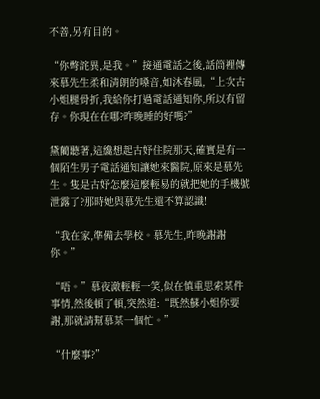不善,另有目的。

“你彆詫異,是我。”接通電話之後,話筒裡傳來慕先生柔和清朗的嗓音,如沐春風,“上次古小姐腿骨折,我給你打過電話通知你,所以有留存。你現在在哪?昨晚睡的好嗎?”

黛藺聽著,這纔想起古妤住院那天,確實是有一個陌生男子電話通知讓她來醫院,原來是慕先生。隻是古妤怎麼這麼輕易的就把她的手機號泄露了?那時她與慕先生還不算認識!

“我在家,準備去學校。慕先生,昨晚謝謝你。”

“唔。”慕夜澈輕輕一笑,似在慎重思索某件事情,然後頓了頓,突然道:“既然蘇小姐你要謝,那就請幫慕某一個忙。”

“什麼事?”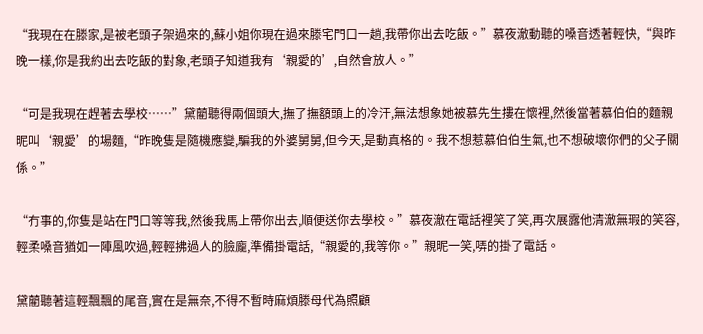“我現在在滕家,是被老頭子架過來的,蘇小姐你現在過來滕宅門口一趟,我帶你出去吃飯。”慕夜澈動聽的嗓音透著輕快,“與昨晚一樣,你是我約出去吃飯的對象,老頭子知道我有‘親愛的’,自然會放人。”

“可是我現在趕著去學校……”黛藺聽得兩個頭大,撫了撫額頭上的冷汗,無法想象她被慕先生摟在懷裡,然後當著慕伯伯的麵親昵叫‘親愛’的場麵,“昨晚隻是隨機應變,騙我的外婆舅舅,但今天,是動真格的。我不想惹慕伯伯生氣,也不想破壞你們的父子關係。”

“冇事的,你隻是站在門口等等我,然後我馬上帶你出去,順便送你去學校。”慕夜澈在電話裡笑了笑,再次展露他清澈無瑕的笑容,輕柔嗓音猶如一陣風吹過,輕輕拂過人的臉龐,準備掛電話,“親愛的,我等你。”親昵一笑,哢的掛了電話。

黛藺聽著這輕飄飄的尾音,實在是無奈,不得不暫時麻煩滕母代為照顧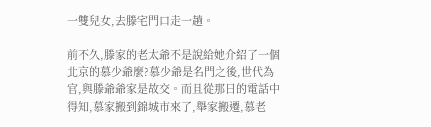一雙兒女,去滕宅門口走一趟。

前不久,滕家的老太爺不是說給她介紹了一個北京的慕少爺麼?慕少爺是名門之後,世代為官,與滕爺爺家是故交。而且從那日的電話中得知,慕家搬到錦城市來了,舉家搬遷,慕老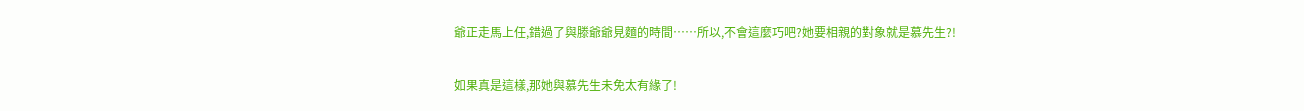爺正走馬上任,錯過了與滕爺爺見麵的時間……所以,不會這麼巧吧?她要相親的對象就是慕先生?!

如果真是這樣,那她與慕先生未免太有緣了!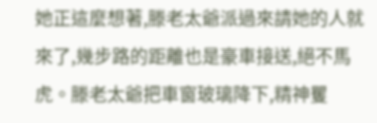她正這麼想著,滕老太爺派過來請她的人就來了,幾步路的距離也是豪車接送,絕不馬虎。滕老太爺把車窗玻璃降下,精神矍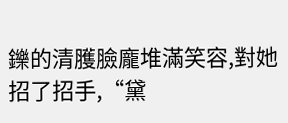鑠的清臒臉龐堆滿笑容,對她招了招手,“黛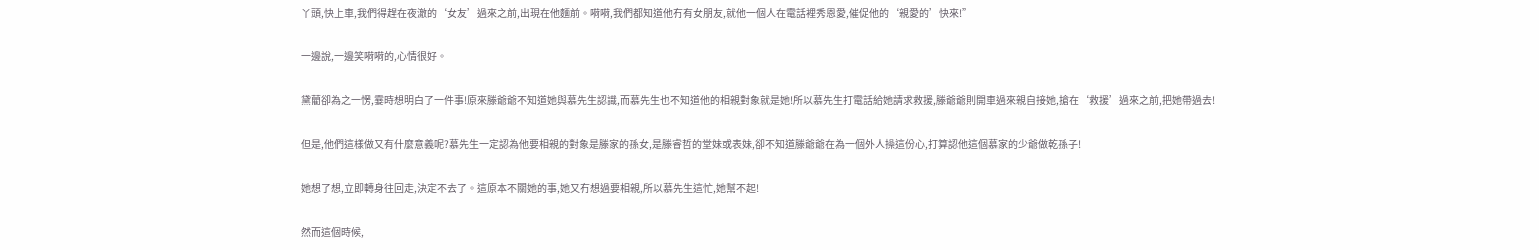丫頭,快上車,我們得趕在夜澈的‘女友’過來之前,出現在他麵前。嗬嗬,我們都知道他冇有女朋友,就他一個人在電話裡秀恩愛,催促他的‘親愛的’快來!”

一邊說,一邊笑嗬嗬的,心情很好。

黛藺卻為之一愣,霎時想明白了一件事!原來滕爺爺不知道她與慕先生認識,而慕先生也不知道他的相親對象就是她!所以慕先生打電話給她請求救援,滕爺爺則開車過來親自接她,搶在‘救援’過來之前,把她帶過去!

但是,他們這樣做又有什麼意義呢?慕先生一定認為他要相親的對象是滕家的孫女,是滕睿哲的堂妹或表妹,卻不知道滕爺爺在為一個外人操這份心,打算認他這個慕家的少爺做乾孫子!

她想了想,立即轉身往回走,決定不去了。這原本不關她的事,她又冇想過要相親,所以慕先生這忙,她幫不起!

然而這個時候,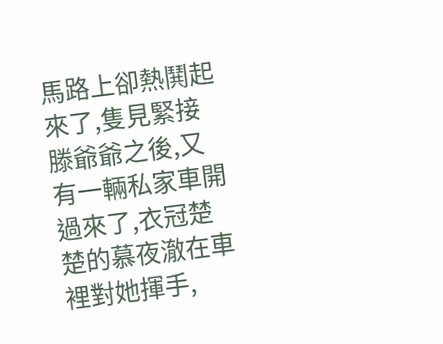馬路上卻熱鬨起來了,隻見緊接滕爺爺之後,又有一輛私家車開過來了,衣冠楚楚的慕夜澈在車裡對她揮手,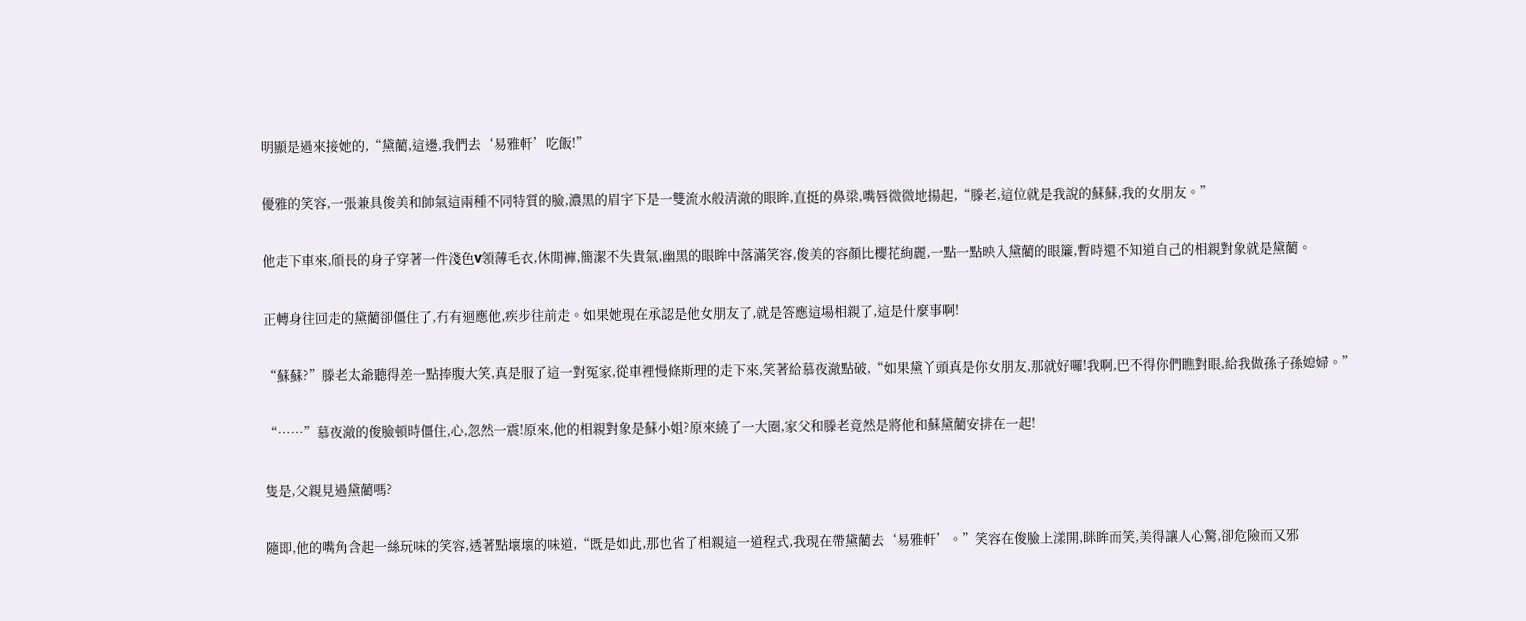明顯是過來接她的,“黛藺,這邊,我們去‘易雅軒’吃飯!”

優雅的笑容,一張兼具俊美和帥氣這兩種不同特質的臉,濃黑的眉宇下是一雙流水般清澈的眼眸,直挺的鼻梁,嘴唇微微地揚起,“滕老,這位就是我說的蘇蘇,我的女朋友。”

他走下車來,頎長的身子穿著一件淺色v領薄毛衣,休閒褲,簡潔不失貴氣,幽黑的眼眸中落滿笑容,俊美的容顏比櫻花絢麗,一點一點映入黛藺的眼簾,暫時還不知道自己的相親對象就是黛藺。

正轉身往回走的黛藺卻僵住了,冇有迴應他,疾步往前走。如果她現在承認是他女朋友了,就是答應這場相親了,這是什麼事啊!

“蘇蘇?”滕老太爺聽得差一點捧腹大笑,真是服了這一對冤家,從車裡慢條斯理的走下來,笑著給慕夜澈點破,“如果黛丫頭真是你女朋友,那就好囉!我啊,巴不得你們瞧對眼,給我做孫子孫媳婦。”

“……”慕夜澈的俊臉頓時僵住,心,忽然一震!原來,他的相親對象是蘇小姐?原來繞了一大圈,家父和滕老竟然是將他和蘇黛藺安排在一起!

隻是,父親見過黛藺嗎?

隨即,他的嘴角含起一絲玩味的笑容,透著點壞壞的味道,“既是如此,那也省了相親這一道程式,我現在帶黛藺去‘易雅軒’。”笑容在俊臉上漾開,眯眸而笑,美得讓人心驚,卻危險而又邪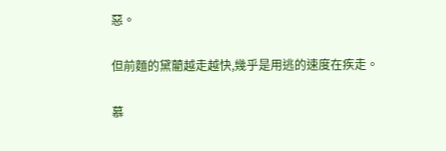惡。

但前麵的黛藺越走越快,幾乎是用逃的速度在疾走。

慕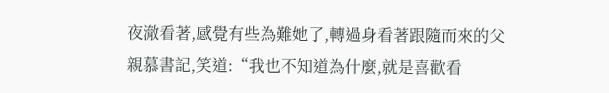夜澈看著,感覺有些為難她了,轉過身看著跟隨而來的父親慕書記,笑道:“我也不知道為什麼,就是喜歡看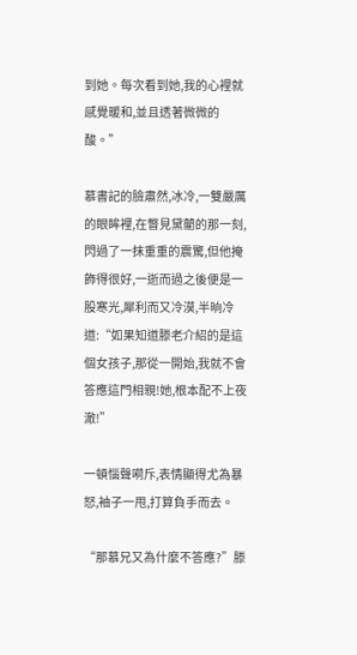到她。每次看到她,我的心裡就感覺暖和,並且透著微微的酸。”

慕書記的臉肅然,冰冷,一雙嚴厲的眼眸裡,在瞥見黛藺的那一刻,閃過了一抹重重的震驚,但他掩飾得很好,一逝而過之後便是一股寒光,犀利而又冷漠,半晌冷道:“如果知道滕老介紹的是這個女孩子,那從一開始,我就不會答應這門相親!她,根本配不上夜澈!”

一頓惱聲嗬斥,表情顯得尤為暴怒,袖子一甩,打算負手而去。

“那慕兄又為什麼不答應?”滕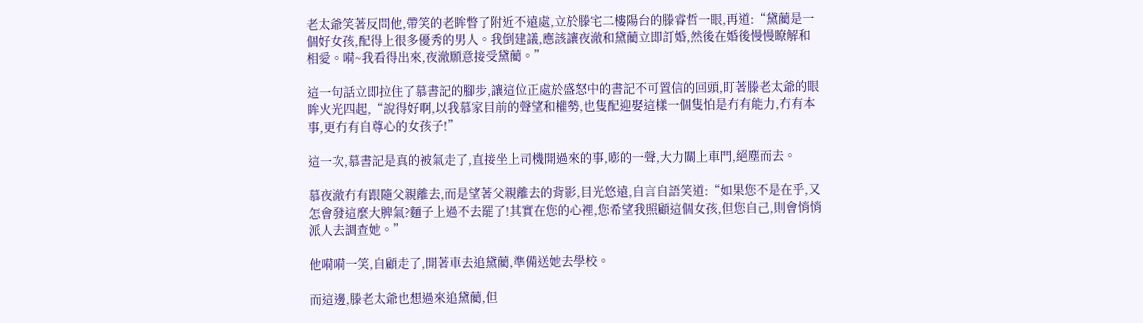老太爺笑著反問他,帶笑的老眸瞥了附近不遠處,立於滕宅二樓陽台的滕睿哲一眼,再道:“黛藺是一個好女孩,配得上很多優秀的男人。我倒建議,應該讓夜澈和黛藺立即訂婚,然後在婚後慢慢瞭解和相愛。嗬~我看得出來,夜澈願意接受黛藺。”

這一句話立即拉住了慕書記的腳步,讓這位正處於盛怒中的書記不可置信的回頭,盯著滕老太爺的眼眸火光四起,“說得好啊,以我慕家目前的聲望和權勢,也隻配迎娶這樣一個隻怕是冇有能力,冇有本事,更冇有自尊心的女孩子!”

這一次,慕書記是真的被氣走了,直接坐上司機開過來的事,嘭的一聲,大力關上車門,絕塵而去。

慕夜澈冇有跟隨父親離去,而是望著父親離去的背影,目光悠遠,自言自語笑道:“如果您不是在乎,又怎會發這麼大脾氣?麵子上過不去罷了!其實在您的心裡,您希望我照顧這個女孩,但您自己,則會悄悄派人去調查她。”

他嗬嗬一笑,自顧走了,開著車去追黛藺,準備送她去學校。

而這邊,滕老太爺也想過來追黛藺,但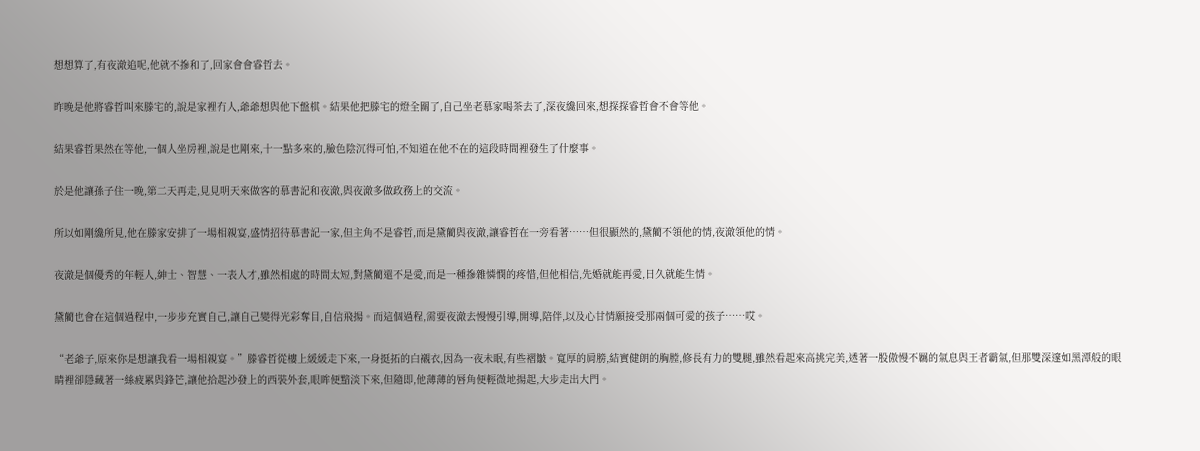想想算了,有夜澈追呢,他就不摻和了,回家會會睿哲去。

昨晚是他將睿哲叫來滕宅的,說是家裡冇人,爺爺想與他下盤棋。結果他把滕宅的燈全關了,自己坐老慕家喝茶去了,深夜纔回來,想探探睿哲會不會等他。

結果睿哲果然在等他,一個人坐房裡,說是也剛來,十一點多來的,臉色陰沉得可怕,不知道在他不在的這段時間裡發生了什麼事。

於是他讓孫子住一晚,第二天再走,見見明天來做客的慕書記和夜澈,與夜澈多做政務上的交流。

所以如剛纔所見,他在滕家安排了一場相親宴,盛情招待慕書記一家,但主角不是睿哲,而是黛藺與夜澈,讓睿哲在一旁看著……但很顯然的,黛藺不領他的情,夜澈領他的情。

夜澈是個優秀的年輕人,紳士、智慧、一表人才,雖然相處的時間太短,對黛藺還不是愛,而是一種摻雜憐憫的疼惜,但他相信,先婚就能再愛,日久就能生情。

黛藺也會在這個過程中,一步步充實自己,讓自己變得光彩奪目,自信飛揚。而這個過程,需要夜澈去慢慢引導,開導,陪伴,以及心甘情願接受那兩個可愛的孩子……哎。

“老爺子,原來你是想讓我看一場相親宴。”滕睿哲從樓上緩緩走下來,一身挺拓的白襯衣,因為一夜未眠,有些褶皺。寬厚的肩膀,結實健朗的胸膛,修長有力的雙腿,雖然看起來高挑完美,透著一股傲慢不羈的氣息與王者霸氣,但那雙深邃如黑潭般的眼睛裡卻隱藏著一絲疲累與鋒芒,讓他拾起沙發上的西裝外套,眼眸便黯淡下來,但隨即,他薄薄的唇角便輕微地揚起,大步走出大門。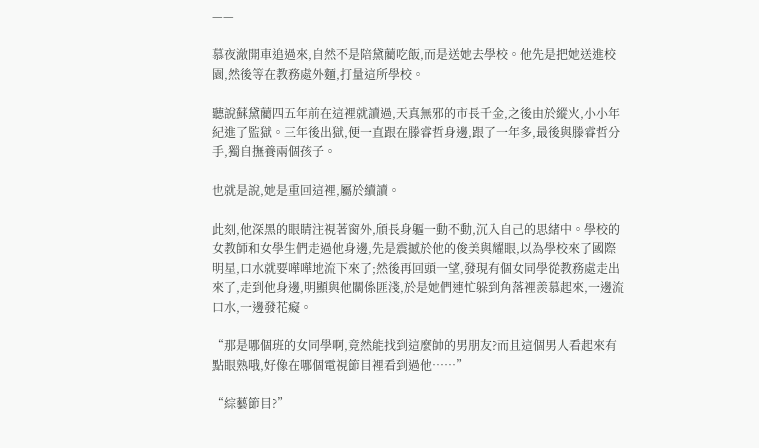——

慕夜澈開車追過來,自然不是陪黛藺吃飯,而是送她去學校。他先是把她送進校園,然後等在教務處外麵,打量這所學校。

聽說蘇黛藺四五年前在這裡就讀過,天真無邪的市長千金,之後由於縱火,小小年紀進了監獄。三年後出獄,便一直跟在滕睿哲身邊,跟了一年多,最後與滕睿哲分手,獨自撫養兩個孩子。

也就是說,她是重回這裡,屬於續讀。

此刻,他深黑的眼睛注視著窗外,頎長身軀一動不動,沉入自己的思緒中。學校的女教師和女學生們走過他身邊,先是震撼於他的俊美與耀眼,以為學校來了國際明星,口水就要嘩嘩地流下來了;然後再回頭一望,發現有個女同學從教務處走出來了,走到他身邊,明顯與他關係匪淺,於是她們連忙躲到角落裡羨慕起來,一邊流口水,一邊發花癡。

“那是哪個班的女同學啊,竟然能找到這麼帥的男朋友?而且這個男人看起來有點眼熟哦,好像在哪個電視節目裡看到過他……”

“綜藝節目?”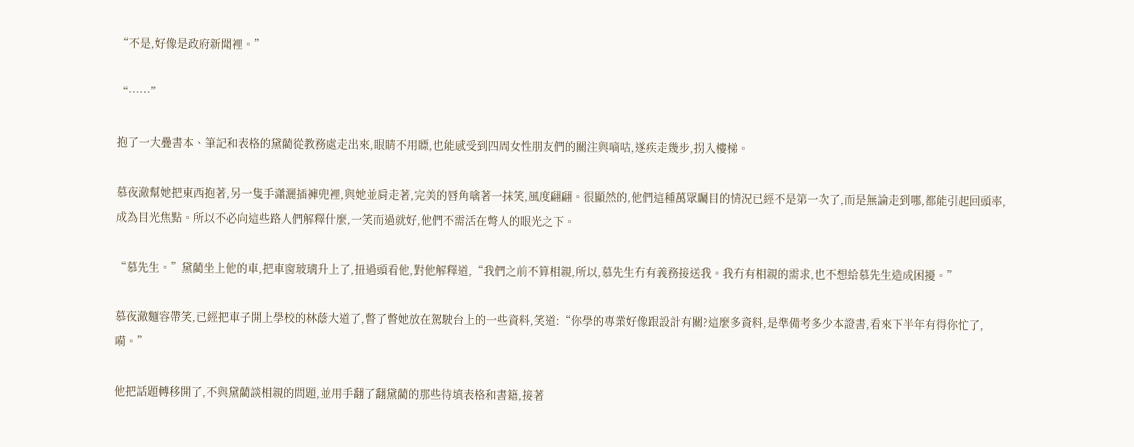“不是,好像是政府新聞裡。”

“……”

抱了一大疊書本、筆記和表格的黛藺從教務處走出來,眼睛不用瞟,也能感受到四周女性朋友們的關注與嘀咕,遂疾走幾步,拐入樓梯。

慕夜澈幫她把東西抱著,另一隻手瀟灑插褲兜裡,與她並肩走著,完美的唇角噙著一抹笑,風度翩翩。很顯然的,他們這種萬眾矚目的情況已經不是第一次了,而是無論走到哪,都能引起回頭率,成為目光焦點。所以不必向這些路人們解釋什麼,一笑而過就好,他們不需活在彆人的眼光之下。

“慕先生。”黛藺坐上他的車,把車窗玻璃升上了,扭過頭看他,對他解釋道,“我們之前不算相親,所以,慕先生冇有義務接送我。我冇有相親的需求,也不想給慕先生造成困擾。”

慕夜澈麵容帶笑,已經把車子開上學校的林蔭大道了,瞥了瞥她放在駕駛台上的一些資料,笑道:“你學的專業好像跟設計有關?這麼多資料,是準備考多少本證書,看來下半年有得你忙了,嗬。”

他把話題轉移開了,不與黛藺談相親的問題,並用手翻了翻黛藺的那些待填表格和書籍,接著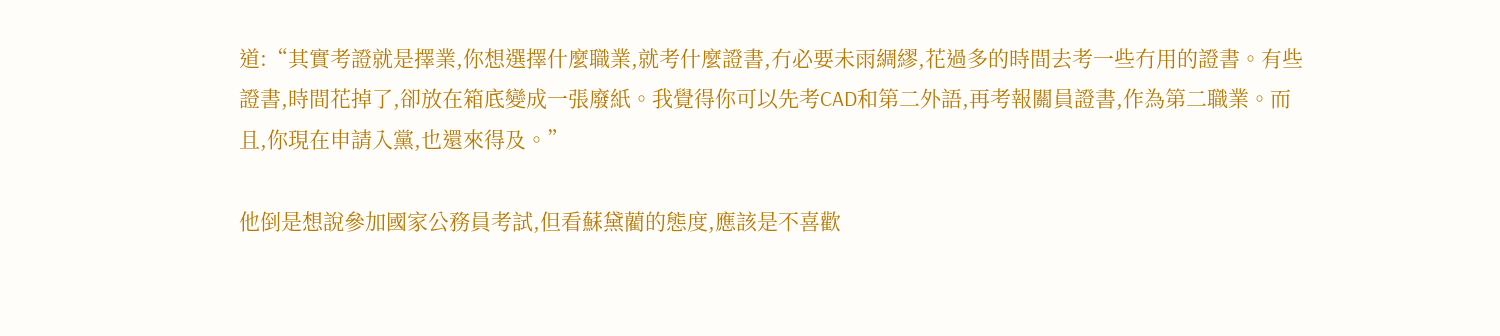道:“其實考證就是擇業,你想選擇什麼職業,就考什麼證書,冇必要未雨綢繆,花過多的時間去考一些冇用的證書。有些證書,時間花掉了,卻放在箱底變成一張廢紙。我覺得你可以先考CAD和第二外語,再考報關員證書,作為第二職業。而且,你現在申請入黨,也還來得及。”

他倒是想說參加國家公務員考試,但看蘇黛藺的態度,應該是不喜歡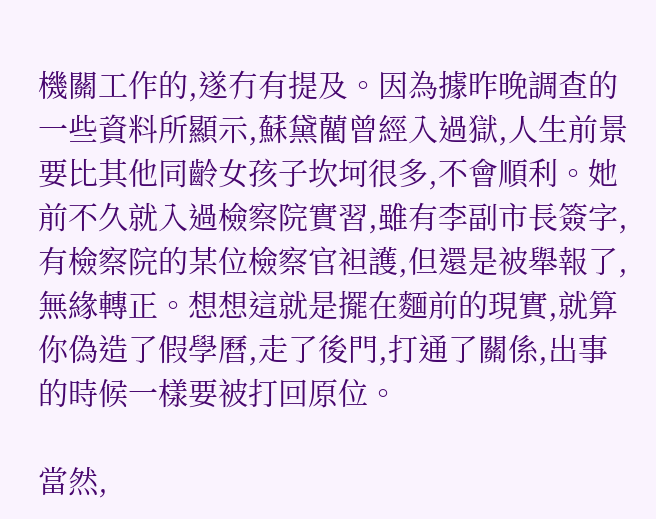機關工作的,遂冇有提及。因為據昨晚調查的一些資料所顯示,蘇黛藺曾經入過獄,人生前景要比其他同齡女孩子坎坷很多,不會順利。她前不久就入過檢察院實習,雖有李副市長簽字,有檢察院的某位檢察官袒護,但還是被舉報了,無緣轉正。想想這就是擺在麵前的現實,就算你偽造了假學曆,走了後門,打通了關係,出事的時候一樣要被打回原位。

當然,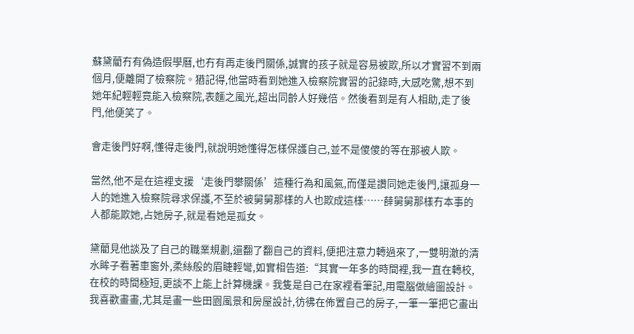蘇黛藺冇有偽造假學曆,也冇有再走後門關係,誠實的孩子就是容易被欺,所以才實習不到兩個月,便離開了檢察院。猶記得,他當時看到她進入檢察院實習的記錄時,大感吃驚,想不到她年紀輕輕竟能入檢察院,表麵之風光,超出同齡人好幾倍。然後看到是有人相助,走了後門,他便笑了。

會走後門好啊,懂得走後門,就說明她懂得怎樣保護自己,並不是傻傻的等在那被人欺。

當然,他不是在這裡支援‘走後門攀關係’這種行為和風氣,而僅是讚同她走後門,讓孤身一人的她進入檢察院尋求保護,不至於被舅舅那樣的人也欺成這樣……薛舅舅那樣冇本事的人都能欺她,占她房子,就是看她是孤女。

黛藺見他談及了自己的職業規劃,還翻了翻自己的資料,便把注意力轉過來了,一雙明澈的清水眸子看著車窗外,柔絲般的眉睫輕彎,如實相告道:“其實一年多的時間裡,我一直在轉校,在校的時間極短,更談不上能上計算機課。我隻是自己在家裡看筆記,用電腦做繪圖設計。我喜歡畫畫,尤其是畫一些田園風景和房屋設計,彷彿在佈置自己的房子,一筆一筆把它畫出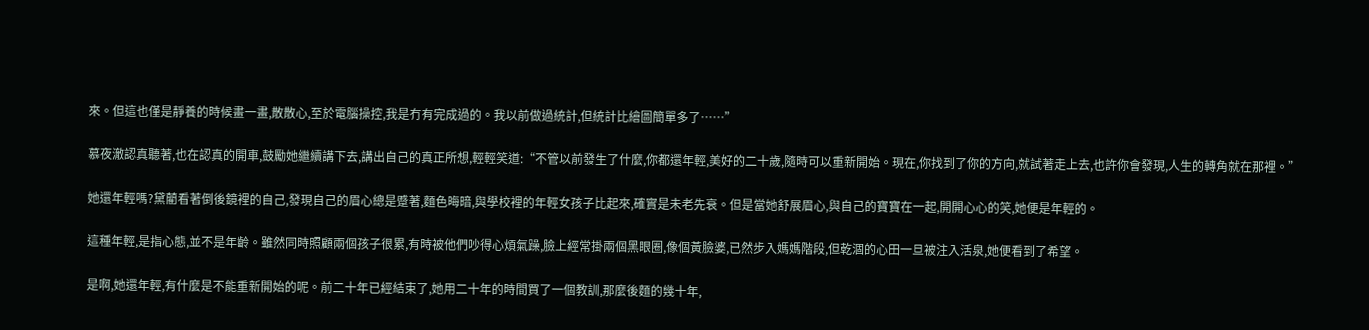來。但這也僅是靜養的時候畫一畫,散散心,至於電腦操控,我是冇有完成過的。我以前做過統計,但統計比繪圖簡單多了……”

慕夜澈認真聽著,也在認真的開車,鼓勵她繼續講下去,講出自己的真正所想,輕輕笑道:“不管以前發生了什麼,你都還年輕,美好的二十歲,隨時可以重新開始。現在,你找到了你的方向,就試著走上去,也許你會發現,人生的轉角就在那裡。”

她還年輕嗎?黛藺看著倒後鏡裡的自己,發現自己的眉心總是蹙著,麵色晦暗,與學校裡的年輕女孩子比起來,確實是未老先衰。但是當她舒展眉心,與自己的寶寶在一起,開開心心的笑,她便是年輕的。

這種年輕,是指心態,並不是年齡。雖然同時照顧兩個孩子很累,有時被他們吵得心煩氣躁,臉上經常掛兩個黑眼圈,像個黃臉婆,已然步入媽媽階段,但乾涸的心田一旦被注入活泉,她便看到了希望。

是啊,她還年輕,有什麼是不能重新開始的呢。前二十年已經結束了,她用二十年的時間買了一個教訓,那麼後麵的幾十年,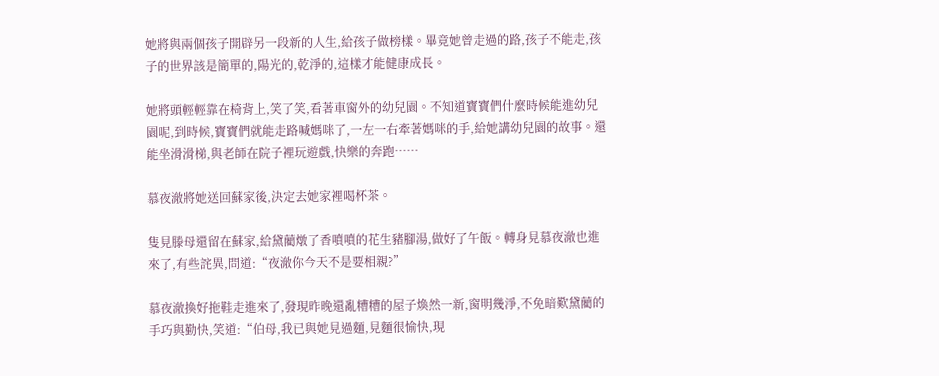她將與兩個孩子開辟另一段新的人生,給孩子做榜樣。畢竟她曾走過的路,孩子不能走,孩子的世界該是簡單的,陽光的,乾淨的,這樣才能健康成長。

她將頭輕輕靠在椅背上,笑了笑,看著車窗外的幼兒園。不知道寶寶們什麼時候能進幼兒園呢,到時候,寶寶們就能走路喊媽咪了,一左一右牽著媽咪的手,給她講幼兒園的故事。還能坐滑滑梯,與老師在院子裡玩遊戲,快樂的奔跑……

慕夜澈將她送回蘇家後,決定去她家裡喝杯茶。

隻見滕母還留在蘇家,給黛藺燉了香噴噴的花生豬腳湯,做好了午飯。轉身見慕夜澈也進來了,有些詫異,問道:“夜澈你今天不是要相親?”

慕夜澈換好拖鞋走進來了,發現昨晚還亂糟糟的屋子煥然一新,窗明幾淨,不免暗歎黛藺的手巧與勤快,笑道:“伯母,我已與她見過麵,見麵很愉快,現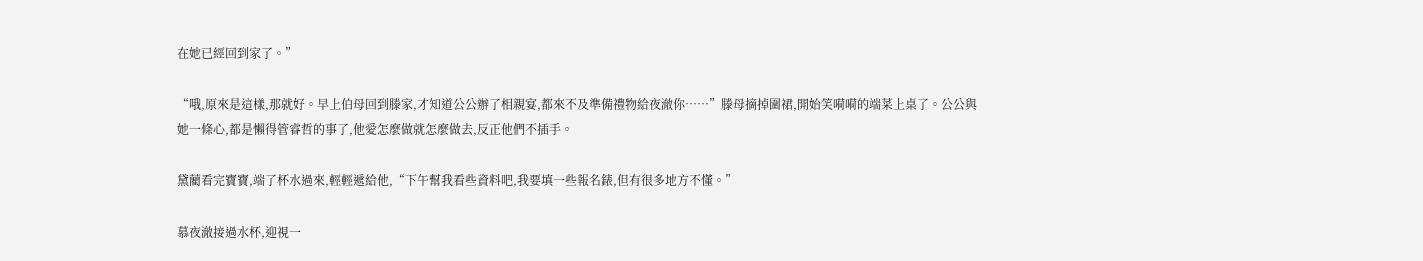在她已經回到家了。”

“哦,原來是這樣,那就好。早上伯母回到滕家,才知道公公辦了相親宴,都來不及準備禮物給夜澈你……”滕母摘掉圍裙,開始笑嗬嗬的端菜上桌了。公公與她一條心,都是懶得管睿哲的事了,他愛怎麼做就怎麼做去,反正他們不插手。

黛藺看完寶寶,端了杯水過來,輕輕遞給他,“下午幫我看些資料吧,我要填一些報名錶,但有很多地方不懂。”

慕夜澈接過水杯,迎視一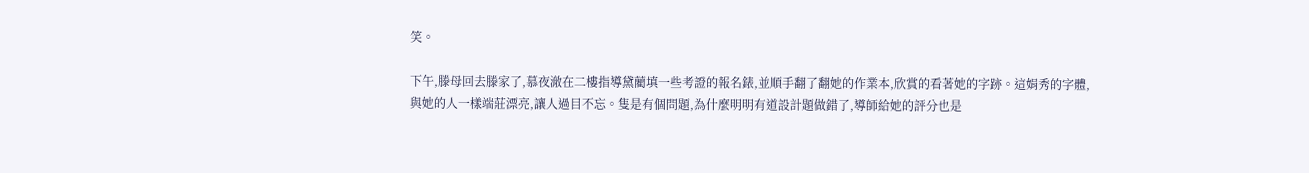笑。

下午,滕母回去滕家了,慕夜澈在二樓指導黛藺填一些考證的報名錶,並順手翻了翻她的作業本,欣賞的看著她的字跡。這娟秀的字體,與她的人一樣端莊漂亮,讓人過目不忘。隻是有個問題,為什麼明明有道設計題做錯了,導師給她的評分也是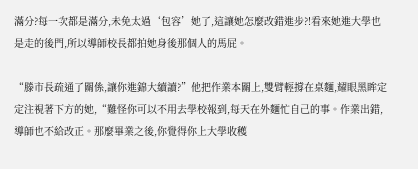滿分?每一次都是滿分,未免太過‘包容’她了,這讓她怎麼改錯進步?!看來她進大學也是走的後門,所以導師校長都拍她身後那個人的馬屁。

“滕市長疏通了關係,讓你進錦大續讀?”他把作業本關上,雙臂輕撐在桌麵,耀眼黑眸定定注視著下方的她,“難怪你可以不用去學校報到,每天在外麵忙自己的事。作業出錯,導師也不給改正。那麼畢業之後,你覺得你上大學收穫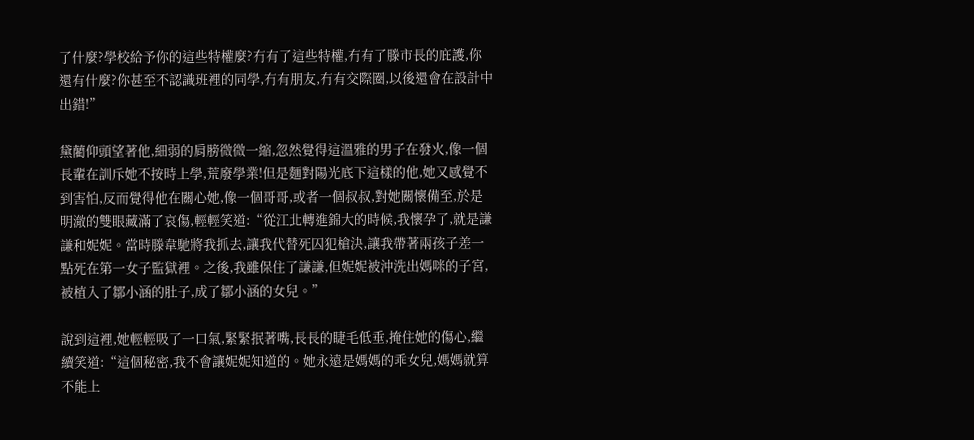了什麼?學校給予你的這些特權麼?冇有了這些特權,冇有了滕市長的庇護,你還有什麼?你甚至不認識班裡的同學,冇有朋友,冇有交際圈,以後還會在設計中出錯!”

黛藺仰頭望著他,細弱的肩膀微微一縮,忽然覺得這溫雅的男子在發火,像一個長輩在訓斥她不按時上學,荒廢學業!但是麵對陽光底下這樣的他,她又感覺不到害怕,反而覺得他在關心她,像一個哥哥,或者一個叔叔,對她關懷備至,於是明澈的雙眼藏滿了哀傷,輕輕笑道:“從江北轉進錦大的時候,我懷孕了,就是謙謙和妮妮。當時滕韋馳將我抓去,讓我代替死囚犯槍決,讓我帶著兩孩子差一點死在第一女子監獄裡。之後,我雖保住了謙謙,但妮妮被沖洗出媽咪的子宮,被植入了鄒小涵的肚子,成了鄒小涵的女兒。”

說到這裡,她輕輕吸了一口氣,緊緊抿著嘴,長長的睫毛低垂,掩住她的傷心,繼續笑道:“這個秘密,我不會讓妮妮知道的。她永遠是媽媽的乖女兒,媽媽就算不能上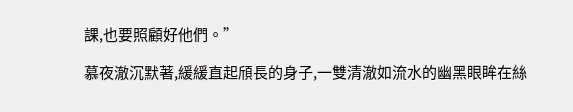課,也要照顧好他們。”

慕夜澈沉默著,緩緩直起頎長的身子,一雙清澈如流水的幽黑眼眸在絲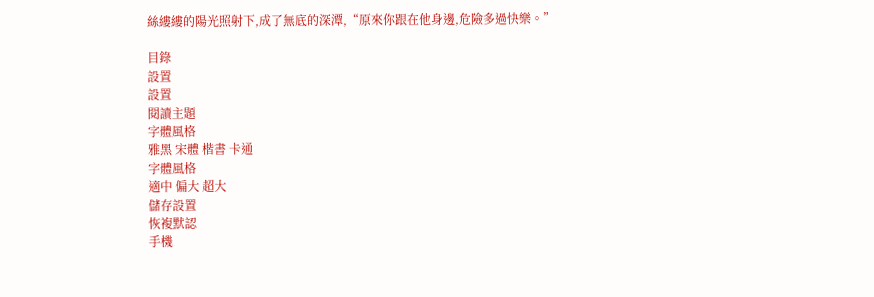絲縷縷的陽光照射下,成了無底的深潭,“原來你跟在他身邊,危險多過快樂。”

目錄
設置
設置
閱讀主題
字體風格
雅黑 宋體 楷書 卡通
字體風格
適中 偏大 超大
儲存設置
恢複默認
手機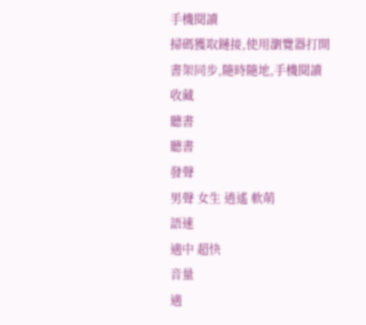手機閱讀
掃碼獲取鏈接,使用瀏覽器打開
書架同步,隨時隨地,手機閱讀
收藏
聽書
聽書
發聲
男聲 女生 逍遙 軟萌
語速
適中 超快
音量
適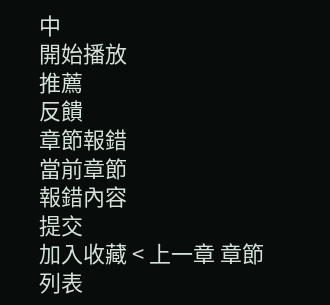中
開始播放
推薦
反饋
章節報錯
當前章節
報錯內容
提交
加入收藏 < 上一章 章節列表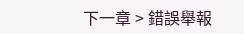下一章 > 錯誤舉報